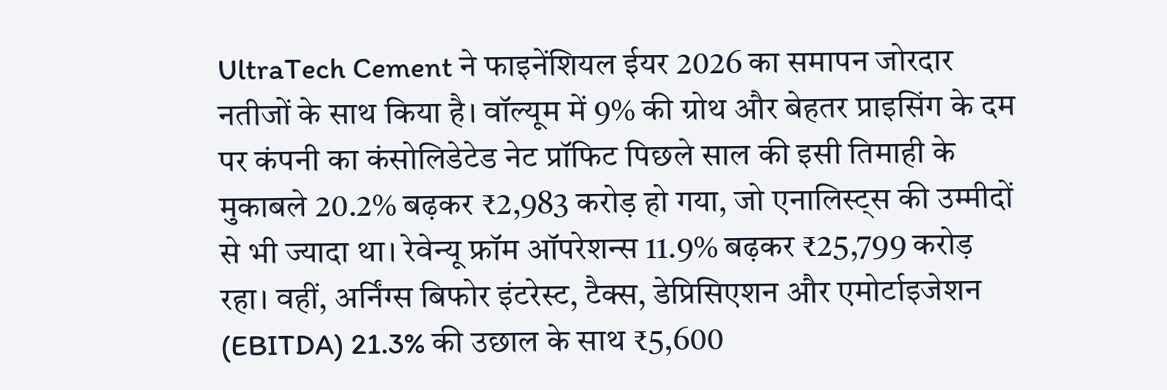UltraTech Cement ने फाइनेंशियल ईयर 2026 का समापन जोरदार नतीजों के साथ किया है। वॉल्यूम में 9% की ग्रोथ और बेहतर प्राइसिंग के दम पर कंपनी का कंसोलिडेटेड नेट प्रॉफिट पिछले साल की इसी तिमाही के मुकाबले 20.2% बढ़कर ₹2,983 करोड़ हो गया, जो एनालिस्ट्स की उम्मीदों से भी ज्यादा था। रेवेन्यू फ्रॉम ऑपरेशन्स 11.9% बढ़कर ₹25,799 करोड़ रहा। वहीं, अर्निंग्स बिफोर इंटरेस्ट, टैक्स, डेप्रिसिएशन और एमोर्टाइजेशन (EBITDA) 21.3% की उछाल के साथ ₹5,600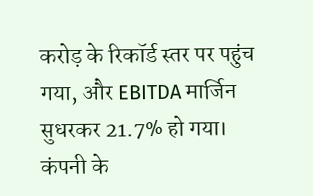करोड़ के रिकॉर्ड स्तर पर पहुंच गया, और EBITDA मार्जिन सुधरकर 21.7% हो गया।
कंपनी के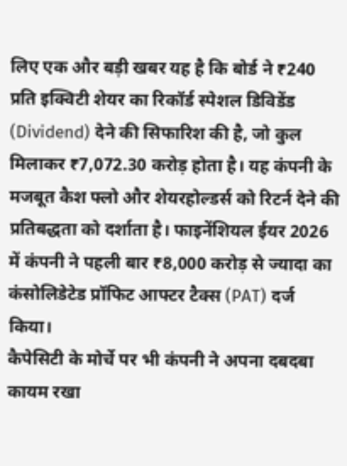लिए एक और बड़ी खबर यह है कि बोर्ड ने ₹240 प्रति इक्विटी शेयर का रिकॉर्ड स्पेशल डिविडेंड (Dividend) देने की सिफारिश की है, जो कुल मिलाकर ₹7,072.30 करोड़ होता है। यह कंपनी के मजबूत कैश फ्लो और शेयरहोल्डर्स को रिटर्न देने की प्रतिबद्धता को दर्शाता है। फाइनेंशियल ईयर 2026 में कंपनी ने पहली बार ₹8,000 करोड़ से ज्यादा का कंसोलिडेटेड प्रॉफिट आफ्टर टैक्स (PAT) दर्ज किया।
कैपेसिटी के मोर्चे पर भी कंपनी ने अपना दबदबा कायम रखा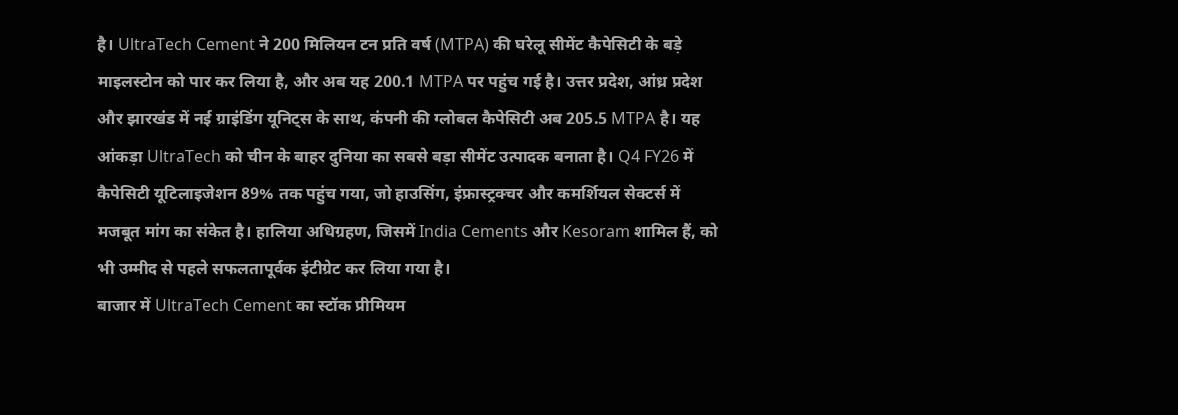है। UltraTech Cement ने 200 मिलियन टन प्रति वर्ष (MTPA) की घरेलू सीमेंट कैपेसिटी के बड़े माइलस्टोन को पार कर लिया है, और अब यह 200.1 MTPA पर पहुंच गई है। उत्तर प्रदेश, आंध्र प्रदेश और झारखंड में नई ग्राइंडिंग यूनिट्स के साथ, कंपनी की ग्लोबल कैपेसिटी अब 205.5 MTPA है। यह आंकड़ा UltraTech को चीन के बाहर दुनिया का सबसे बड़ा सीमेंट उत्पादक बनाता है। Q4 FY26 में कैपेसिटी यूटिलाइजेशन 89% तक पहुंच गया, जो हाउसिंग, इंफ्रास्ट्रक्चर और कमर्शियल सेक्टर्स में मजबूत मांग का संकेत है। हालिया अधिग्रहण, जिसमें India Cements और Kesoram शामिल हैं, को भी उम्मीद से पहले सफलतापूर्वक इंटीग्रेट कर लिया गया है।
बाजार में UltraTech Cement का स्टॉक प्रीमियम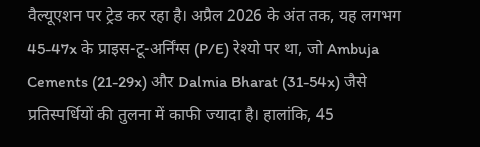वैल्यूएशन पर ट्रेड कर रहा है। अप्रैल 2026 के अंत तक, यह लगभग 45-47x के प्राइस-टू-अर्निंग्स (P/E) रेश्यो पर था, जो Ambuja Cements (21-29x) और Dalmia Bharat (31-54x) जैसे प्रतिस्पर्धियों की तुलना में काफी ज्यादा है। हालांकि, 45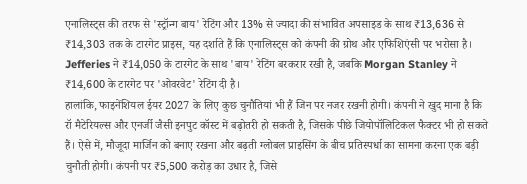एनालिस्ट्स की तरफ से 'स्ट्रॉन्ग बाय' रेटिंग और 13% से ज्यादा की संभावित अपसाइड के साथ ₹13,636 से ₹14,303 तक के टारगेट प्राइस, यह दर्शाते हैं कि एनालिस्ट्स को कंपनी की ग्रोथ और एफिशिएंसी पर भरोसा है। Jefferies ने ₹14,050 के टारगेट के साथ 'बाय' रेटिंग बरकरार रखी है, जबकि Morgan Stanley ने ₹14,600 के टारगेट पर 'ओवरवेट' रेटिंग दी है।
हालांकि, फाइनेंशियल ईयर 2027 के लिए कुछ चुनौतियां भी हैं जिन पर नजर रखनी होगी। कंपनी ने खुद माना है कि रॉ मैटेरियल्स और एनर्जी जैसी इनपुट कॉस्ट में बढ़ोतरी हो सकती है, जिसके पीछे जियोपॉलिटिकल फैक्टर भी हो सकते हैं। ऐसे में, मौजूदा मार्जिन को बनाए रखना और बढ़ती ग्लोबल प्राइसिंग के बीच प्रतिस्पर्धा का सामना करना एक बड़ी चुनौती होगी। कंपनी पर ₹5,500 करोड़ का उधार है, जिसे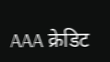AAA क्रेडिट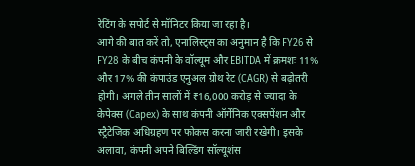रेटिंग के सपोर्ट से मॉनिटर किया जा रहा है।
आगे की बात करें तो, एनालिस्ट्स का अनुमान है कि FY26 से FY28 के बीच कंपनी के वॉल्यूम और EBITDA में क्रमशः 11% और 17% की कंपाउंड एनुअल ग्रोथ रेट (CAGR) से बढ़ोतरी होगी। अगले तीन सालों में ₹16,000 करोड़ से ज्यादा के केपेक्स (Capex) के साथ कंपनी ऑर्गेनिक एक्सपेंशन और स्ट्रैटेजिक अधिग्रहण पर फोकस करना जारी रखेगी। इसके अलावा, कंपनी अपने बिल्डिंग सॉल्यूशंस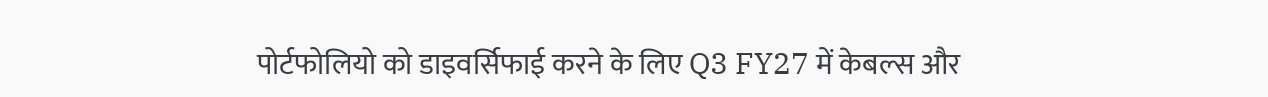पोर्टफोलियो को डाइवर्सिफाई करने के लिए Q3 FY27 में केबल्स और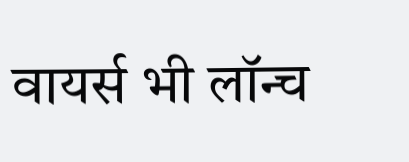वायर्स भी लॉन्च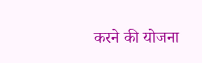करने की योजना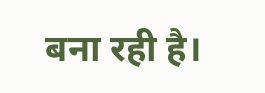बना रही है।